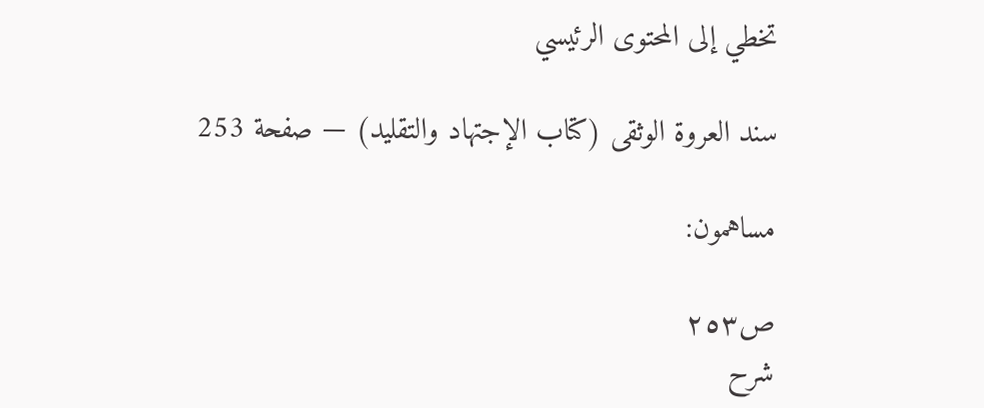تخطي إلى المحتوى الرئيسي

سند العروة الوثقى (كتاب الإجتهاد والتقليد) — صفحة 253

مساهمون:

ص٢٥٣
شرح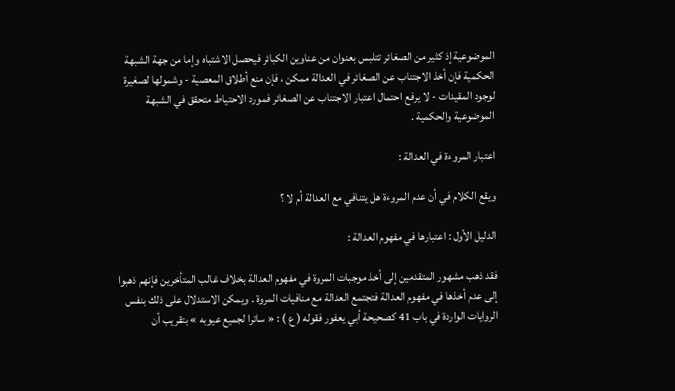الموضوعية إذ كثير من الصغائر تتلبس بعنوان من عناوين الكبائر فيحصل الاشتباه وإما من جهة الشبهة الحكمية فإن أخذ الاجتناب عن الصغائر في العدالة ممكن ، فإن منع أطلاق المعصية - وشمولها لصغيرة لوجود المقيدات - لا يرفع احتمال اعتبار الاجتناب عن الصغائر فمورد الاحتياط متحقق في الشبهة الموضوعية والحكمية .

اعتبار المروءة في العدالة :

ويقع الكلام في أن عدم المروءة هل يتنافي مع العدالة أم لا ؟

الدليل الأول : اعتبارها في مفهوم العدالة :

فقد ذهب مشهور المتقدمين إلى أخذ موجبات المروة في مفهوم العدالة بخلاف غالب المتأخرين فإنهم ذهبوا إلى عدم أخذها في مفهوم العدالة فتجتمع العدالة مع منافيات المروة . ويمكن الاستدلال على ذلك بنفس الروايات الواردة في باب 41 كصحيحة أبي يعفور فقوله ( ع ) : « ساترا لجميع عيوبه » بتقريب أن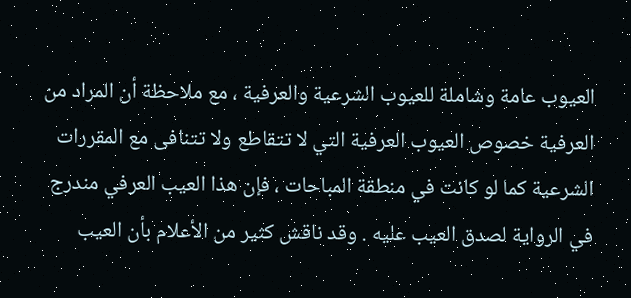العيوب عامة وشاملة للعيوب الشرعية والعرفية ، مع ملاحظة أن المراد من العرفية خصوص العيوب العرفية التي لا تتقاطع ولا تتنافى مع المقررات الشرعية كما لو كانت في منطقة المباحات ، فإن هذا العيب العرفي مندرج في الرواية لصدق العيب عليه . وقد ناقش كثير من الأعلام بأن العيب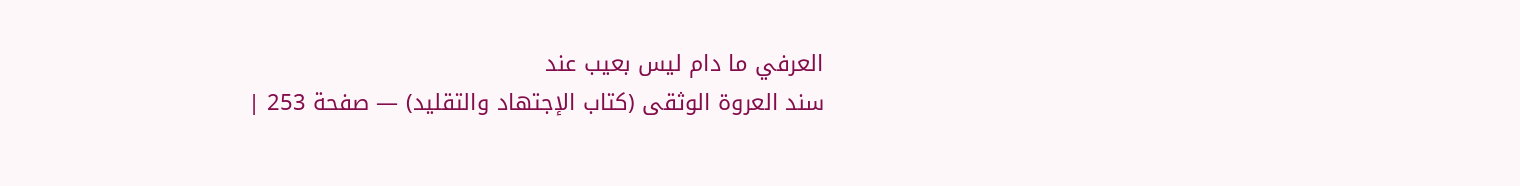العرفي ما دام ليس بعيب عند
سند العروة الوثقى (كتاب الإجتهاد والتقليد) — صفحة 253 |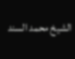الشيخ محمد السند